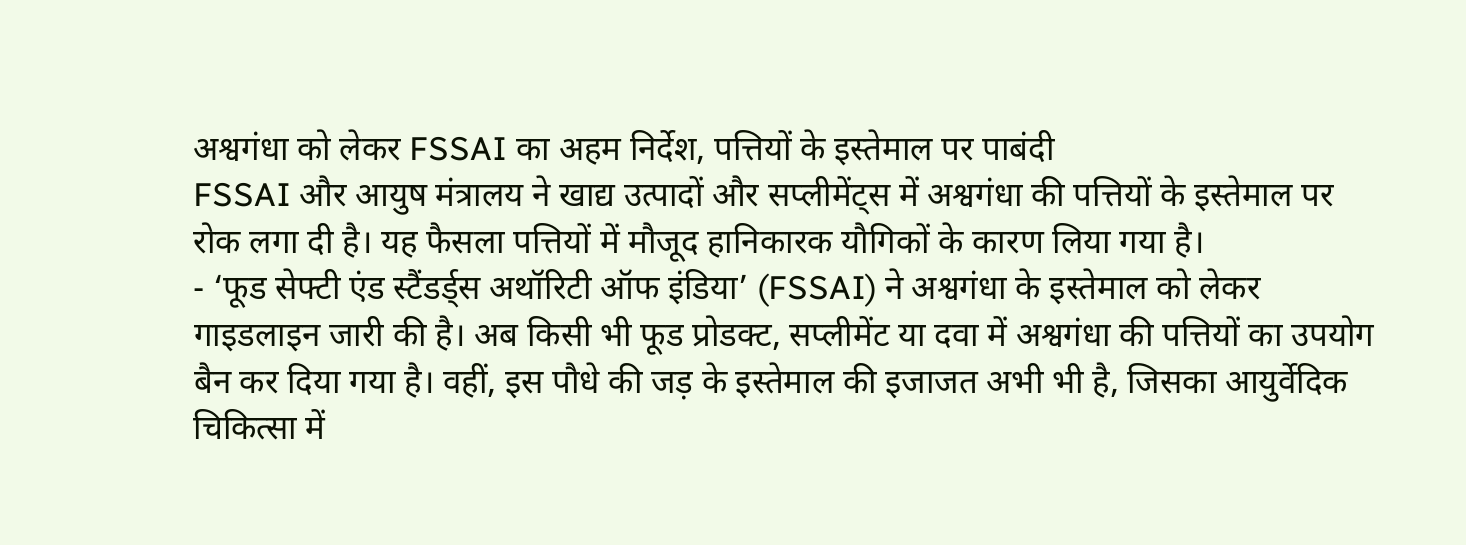अश्वगंधा को लेकर FSSAI का अहम निर्देश, पत्तियों के इस्तेमाल पर पाबंदी
FSSAI और आयुष मंत्रालय ने खाद्य उत्पादों और सप्लीमेंट्स में अश्वगंधा की पत्तियों के इस्तेमाल पर रोक लगा दी है। यह फैसला पत्तियों में मौजूद हानिकारक यौगिकों के कारण लिया गया है।
- ‘फूड सेफ्टी एंड स्टैंडर्ड्स अथॉरिटी ऑफ इंडिया’ (FSSAI) ने अश्वगंधा के इस्तेमाल को लेकर गाइडलाइन जारी की है। अब किसी भी फूड प्रोडक्ट, सप्लीमेंट या दवा में अश्वगंधा की पत्तियों का उपयोग बैन कर दिया गया है। वहीं, इस पौधे की जड़ के इस्तेमाल की इजाजत अभी भी है, जिसका आयुर्वेदिक चिकित्सा में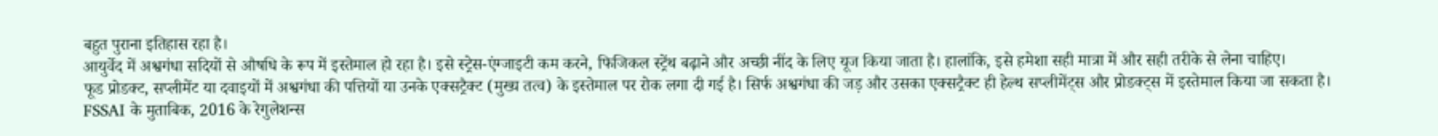बहुत पुराना इतिहास रहा है।
आयुर्वेद में अश्वगंधा सदियों से औषधि के रूप में इस्तेमाल हो रहा है। इसे स्ट्रेस-एंग्जाइटी कम करने, फिजिकल स्ट्रेंथ बढ़ाने और अच्छी नींद के लिए यूज किया जाता है। हालांकि, इसे हमेशा सही मात्रा में और सही तरीके से लेना चाहिए।
फूड प्रोडक्ट, सप्लीमेंट या दवाइयों में अश्वगंधा की पत्तियों या उनके एक्सट्रैक्ट (मुख्य तत्व) के इस्तेमाल पर रोक लगा दी गई है। सिर्फ अश्वगंधा की जड़ और उसका एक्सट्रैक्ट ही हेल्थ सप्लीमेंट्स और प्रोडक्ट्स में इस्तेमाल किया जा सकता है।
FSSAI के मुताबिक, 2016 के रेगुलेशन्स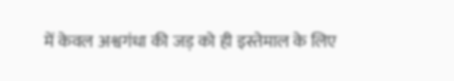में केवल अश्वगंधा की जड़ को ही इस्तेमाल के लिए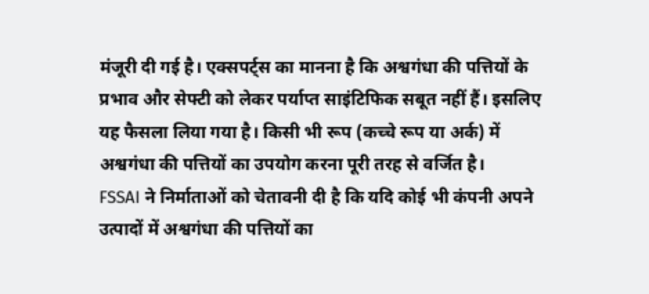मंजूरी दी गई है। एक्सपर्ट्स का मानना है कि अश्वगंधा की पत्तियों के प्रभाव और सेफ्टी को लेकर पर्याप्त साइंटिफिक सबूत नहीं हैं। इसलिए यह फैसला लिया गया है। किसी भी रूप (कच्चे रूप या अर्क) में अश्वगंधा की पत्तियों का उपयोग करना पूरी तरह से वर्जित है।
FSSAI ने निर्माताओं को चेतावनी दी है कि यदि कोई भी कंपनी अपने उत्पादों में अश्वगंधा की पत्तियों का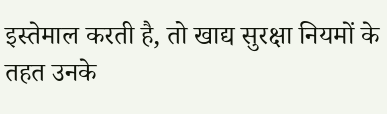इस्तेमाल करती है, तो खाद्य सुरक्षा नियमों के तहत उनके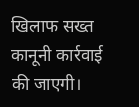खिलाफ सख्त कानूनी कार्रवाई की जाएगी।